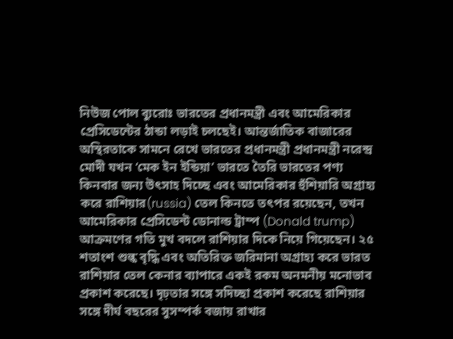নিউজ পোল ব্যুরোঃ ভারতের প্রধানমন্ত্রী এবং আমেরিকার প্রেসিডেন্টের ঠান্ডা লড়াই চলছেই। আন্তর্জাতিক বাজারের অস্থিরতাকে সামনে রেখে ভারতের প্রধানমন্ত্রী প্রধানমন্ত্রী নরেন্দ্র মোদী যখন ‘মেক ইন ইন্ডিয়া’ ভারতে তৈরি ভারতের পণ্য কিনবার জন্য উৎসাহ দিচ্ছে এবং আমেরিকার হুঁশিয়ারি অগ্রাহ্য করে রাশিয়ার(russia) তেল কিনতে তৎপর রয়েছেন, তখন আমেরিকার প্রেসিডেন্ট ডোনাল্ড ট্রাম্প (Donald trump) আক্রমণের গতি মুখ বদলে রাশিয়ার দিকে নিয়ে গিয়েছেন। ২৫ শতাংশ শুল্ক বৃদ্ধি এবং অতিরিক্ত জরিমানা অগ্রাহ্য করে ভারত রাশিয়ার তেল কেনার ব্যাপারে একই রকম অনমনীয় মনোভাব প্রকাশ করেছে। দৃঢ়তার সঙ্গে সদিচ্ছা প্রকাশ করেছে রাশিয়ার সঙ্গে দীর্ঘ বছরের সুসম্পর্ক বজায় রাখার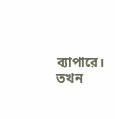ব্যাপারে। তখন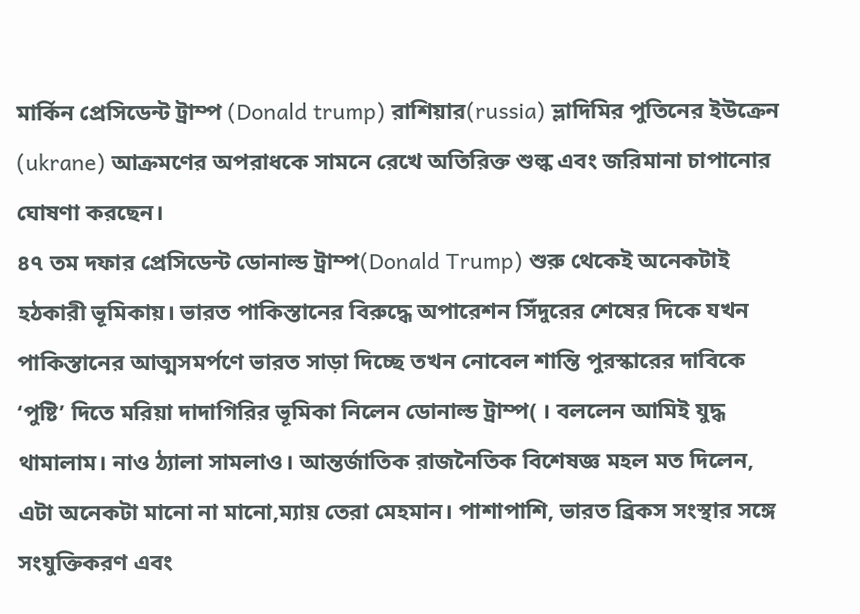মার্কিন প্রেসিডেন্ট ট্রাম্প (Donald trump) রাশিয়ার(russia) ভ্লাদিমির পুতিনের ইউক্রেন (ukrane) আক্রমণের অপরাধকে সামনে রেখে অতিরিক্ত শুল্ক এবং জরিমানা চাপানোর ঘোষণা করছেন।
৪৭ তম দফার প্রেসিডেন্ট ডোনাল্ড ট্রাম্প(Donald Trump) শুরু থেকেই অনেকটাই হঠকারী ভূমিকায়। ভারত পাকিস্তানের বিরুদ্ধে অপারেশন সিঁদুরের শেষের দিকে যখন পাকিস্তানের আত্মসমর্পণে ভারত সাড়া দিচ্ছে তখন নোবেল শান্তি পুরস্কারের দাবিকে ‘পুষ্টি’ দিতে মরিয়া দাদাগিরির ভূমিকা নিলেন ডোনাল্ড ট্রাম্প( । বললেন আমিই যুদ্ধ থামালাম। নাও ঠ্যালা সামলাও। আন্তর্জাতিক রাজনৈতিক বিশেষজ্ঞ মহল মত দিলেন, এটা অনেকটা মানো না মানো,ম্যায় তেরা মেহমান। পাশাপাশি, ভারত ব্রিকস সংস্থার সঙ্গে সংযুক্তিকরণ এবং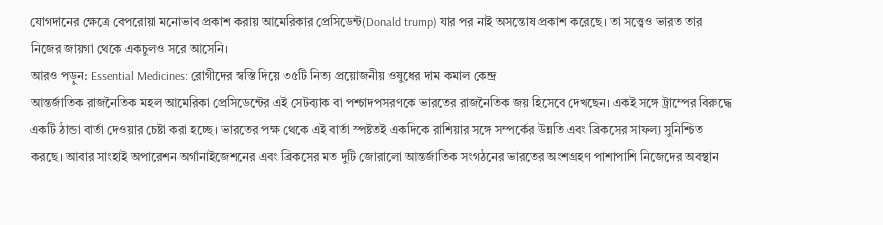যোগদানের ক্ষেত্রে বেপরোয়া মনোভাব প্রকাশ করায় আমেরিকার প্রেসিডেন্ট(Donald trump) যার পর নাই অসন্তোষ প্রকাশ করেছে। তা সত্ত্বেও ভারত তার নিজের জায়গা থেকে একচুলও সরে আসেনি।
আরও পড়ুন: Essential Medicines: রোগীদের স্বস্তি দিয়ে ৩৫টি নিত্য প্রয়োজনীয় ওষুধের দাম কমাল কেন্দ্র
আন্তর্জাতিক রাজনৈতিক মহল আমেরিকা প্রেসিডেন্টের এই সেটব্যাক বা পশ্চাদপসরণকে ভারতের রাজনৈতিক জয় হিসেবে দেখছেন। একই সঙ্গে ট্রাম্পের বিরুদ্ধে একটি ঠান্ডা বার্তা দেওয়ার চেষ্টা করা হচ্ছে। ভারতের পক্ষ থেকে এই বার্তা স্পষ্টতই একদিকে রাশিয়ার সঙ্গে সম্পর্কের উন্নতি এবং ব্রিকসের সাফল্য সুনিশ্চিত করছে। আবার সাংহাই অপারেশন অর্গানাইজেশনের এবং ব্রিকসের মত দুটি জোরালো আন্তর্জাতিক সংগঠনের ভারতের অংশগ্রহণ পাশাপাশি নিজেদের অবস্থান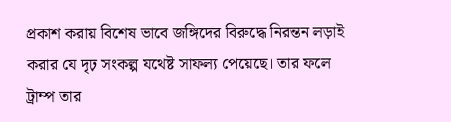প্রকাশ করায় বিশেষ ভাবে জঙ্গিদের বিরুদ্ধে নিরন্তন লড়াই করার যে দৃঢ় সংকল্প যথেষ্ট সাফল্য পেয়েছে। তার ফলে ট্রাম্প তার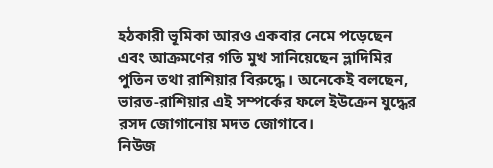হঠকারী ভূমিকা আরও একবার নেমে পড়েছেন এবং আক্রমণের গতি মুখ সানিয়েছেন ভ্লাদিমির পুতিন তথা রাশিয়ার বিরুদ্ধে। অনেকেই বলছেন, ভারত-রাশিয়ার এই সম্পর্কের ফলে ইউক্রেন যুদ্ধের রসদ জোগানোয় মদত জোগাবে।
নিউজ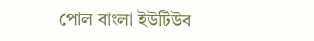পোল বাংলা ইউটিউব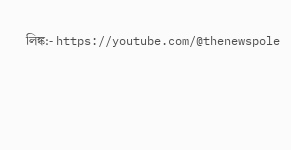লিঙ্ক:- https://youtube.com/@thenewspole